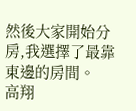然後大家開始分房,我選擇了最靠東邊的房間。
高翔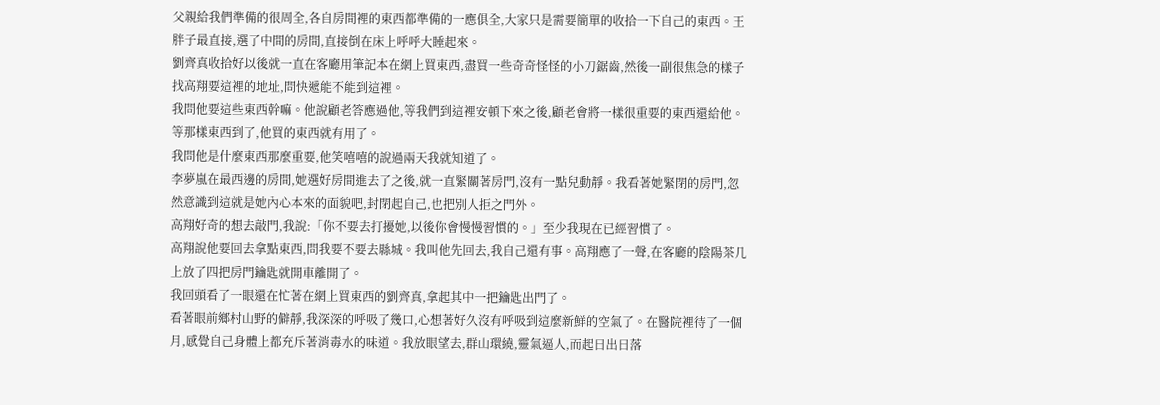父親給我們準備的很周全,各自房間裡的東西都準備的一應俱全,大家只是需要簡單的收拾一下自己的東西。王胖子最直接,選了中間的房間,直接倒在床上呼呼大睡起來。
劉齊真收拾好以後就一直在客廳用筆記本在網上買東西,盡買一些奇奇怪怪的小刀鋸齒,然後一副很焦急的樣子找高翔要這裡的地址,問快遞能不能到這裡。
我問他要這些東西幹嘛。他說顧老答應過他,等我們到這裡安頓下來之後,顧老會將一樣很重要的東西還給他。等那樣東西到了,他買的東西就有用了。
我問他是什麼東西那麼重要,他笑嘻嘻的說過兩天我就知道了。
李夢嵐在最西邊的房間,她選好房間進去了之後,就一直緊關著房門,沒有一點兒動靜。我看著她緊閉的房門,忽然意識到這就是她內心本來的面貌吧,封閉起自己,也把別人拒之門外。
高翔好奇的想去敲門,我說:「你不要去打擾她,以後你會慢慢習慣的。」至少我現在已經習慣了。
高翔說他要回去拿點東西,問我要不要去縣城。我叫他先回去,我自己還有事。高翔應了一聲,在客廳的陰陽茶几上放了四把房門鑰匙就開車離開了。
我回頭看了一眼還在忙著在網上買東西的劉齊真,拿起其中一把鑰匙出門了。
看著眼前鄉村山野的僻靜,我深深的呼吸了幾口,心想著好久沒有呼吸到這麼新鮮的空氣了。在醫院裡待了一個月,感覺自己身體上都充斥著消毒水的味道。我放眼望去,群山環繞,靈氣逼人,而起日出日落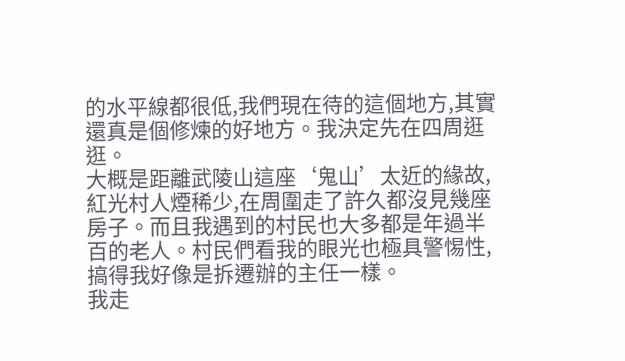的水平線都很低,我們現在待的這個地方,其實還真是個修煉的好地方。我決定先在四周逛逛。
大概是距離武陵山這座‘鬼山’太近的緣故,紅光村人煙稀少,在周圍走了許久都沒見幾座房子。而且我遇到的村民也大多都是年過半百的老人。村民們看我的眼光也極具警惕性,搞得我好像是拆遷辦的主任一樣。
我走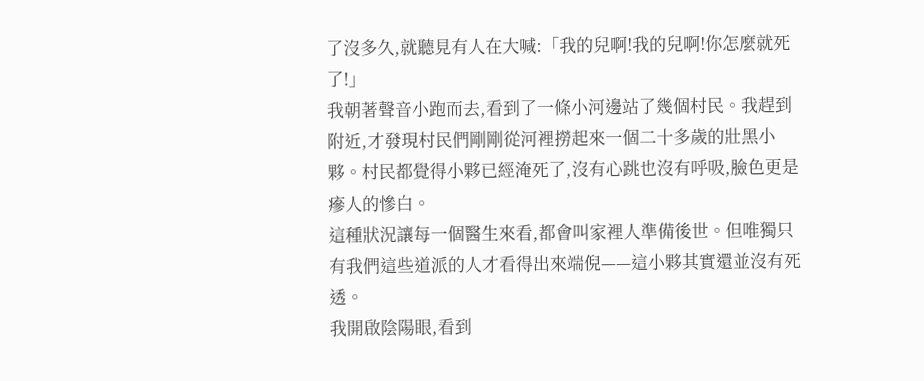了沒多久,就聽見有人在大喊:「我的兒啊!我的兒啊!你怎麼就死了!」
我朝著聲音小跑而去,看到了一條小河邊站了幾個村民。我趕到附近,才發現村民們剛剛從河裡撈起來一個二十多歲的壯黑小夥。村民都覺得小夥已經淹死了,沒有心跳也沒有呼吸,臉色更是瘮人的慘白。
這種狀況讓每一個醫生來看,都會叫家裡人準備後世。但唯獨只有我們這些道派的人才看得出來端倪——這小夥其實還並沒有死透。
我開啟陰陽眼,看到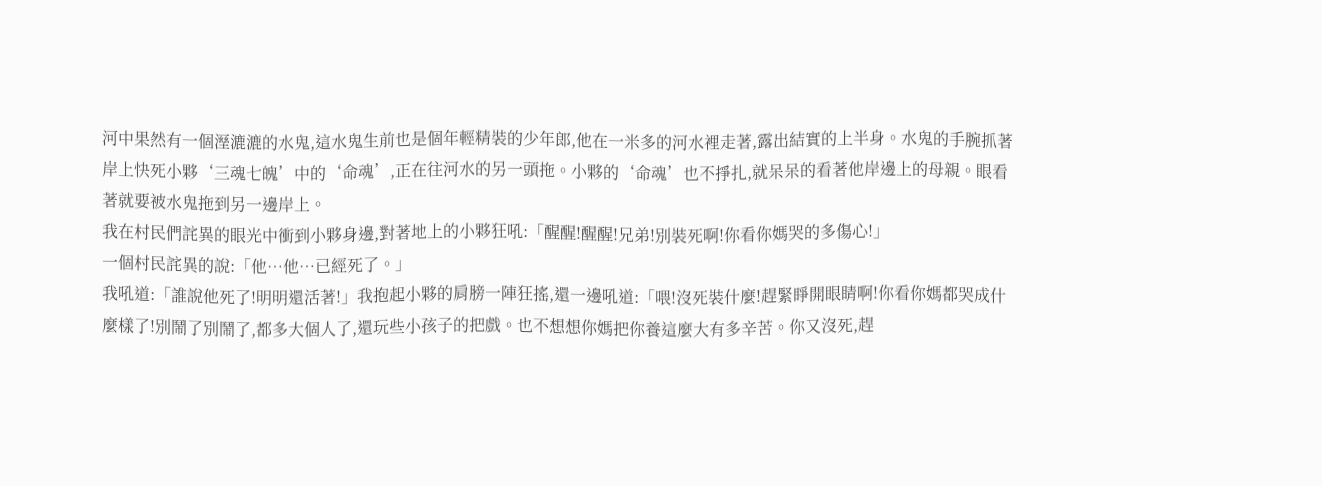河中果然有一個溼漉漉的水鬼,這水鬼生前也是個年輕精裝的少年郎,他在一米多的河水裡走著,露出結實的上半身。水鬼的手腕抓著岸上快死小夥‘三魂七魄’中的‘命魂’,正在往河水的另一頭拖。小夥的‘命魂’也不掙扎,就呆呆的看著他岸邊上的母親。眼看著就要被水鬼拖到另一邊岸上。
我在村民們詫異的眼光中衝到小夥身邊,對著地上的小夥狂吼:「醒醒!醒醒!兄弟!別裝死啊!你看你媽哭的多傷心!」
一個村民詫異的說:「他…他…已經死了。」
我吼道:「誰說他死了!明明還活著!」我抱起小夥的肩膀一陣狂搖,還一邊吼道:「喂!沒死裝什麼!趕緊睜開眼睛啊!你看你媽都哭成什麼樣了!別鬧了別鬧了,都多大個人了,還玩些小孩子的把戲。也不想想你媽把你養這麼大有多辛苦。你又沒死,趕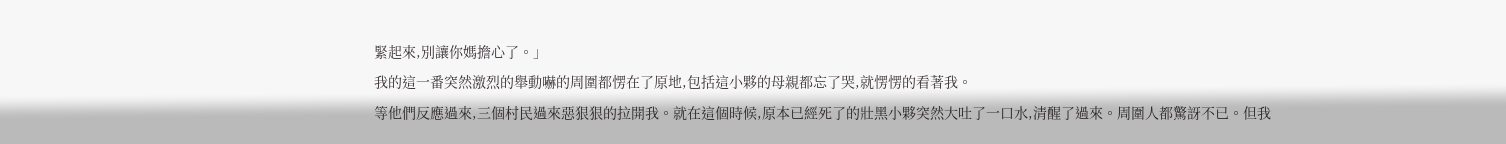緊起來,別讓你媽擔心了。」
我的這一番突然激烈的舉動嚇的周圍都愣在了原地,包括這小夥的母親都忘了哭,就愣愣的看著我。
等他們反應過來,三個村民過來惡狠狠的拉開我。就在這個時候,原本已經死了的壯黑小夥突然大吐了一口水,清醒了過來。周圍人都驚訝不已。但我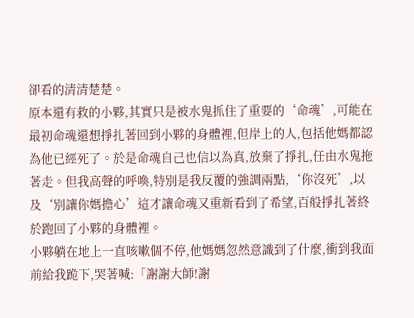卻看的清清楚楚。
原本還有救的小夥,其實只是被水鬼抓住了重要的‘命魂’,可能在最初命魂還想掙扎著回到小夥的身體裡,但岸上的人,包括他媽都認為他已經死了。於是命魂自己也信以為真,放棄了掙扎,任由水鬼拖著走。但我高聲的呼喚,特別是我反覆的強調兩點,‘你沒死’,以及‘別讓你媽擔心’這才讓命魂又重新看到了希望,百般掙扎著終於跑回了小夥的身體裡。
小夥躺在地上一直咳嗽個不停,他媽媽忽然意識到了什麼,衝到我面前給我跪下,哭著喊:「謝謝大師!謝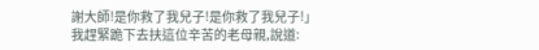謝大師!是你救了我兒子!是你救了我兒子!」
我趕緊跪下去扶這位辛苦的老母親,說道: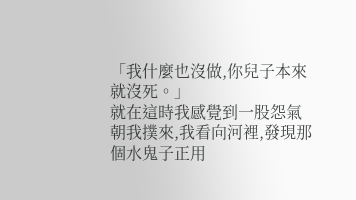「我什麼也沒做,你兒子本來就沒死。」
就在這時我感覺到一股怨氣朝我撲來,我看向河裡,發現那個水鬼子正用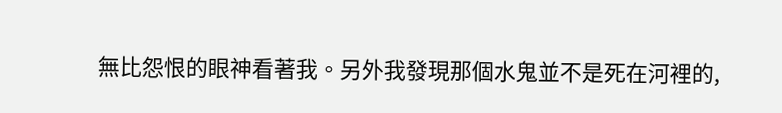無比怨恨的眼神看著我。另外我發現那個水鬼並不是死在河裡的,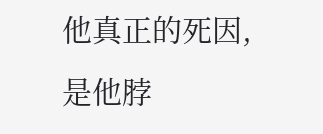他真正的死因,是他脖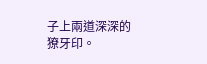子上兩道深深的獠牙印。